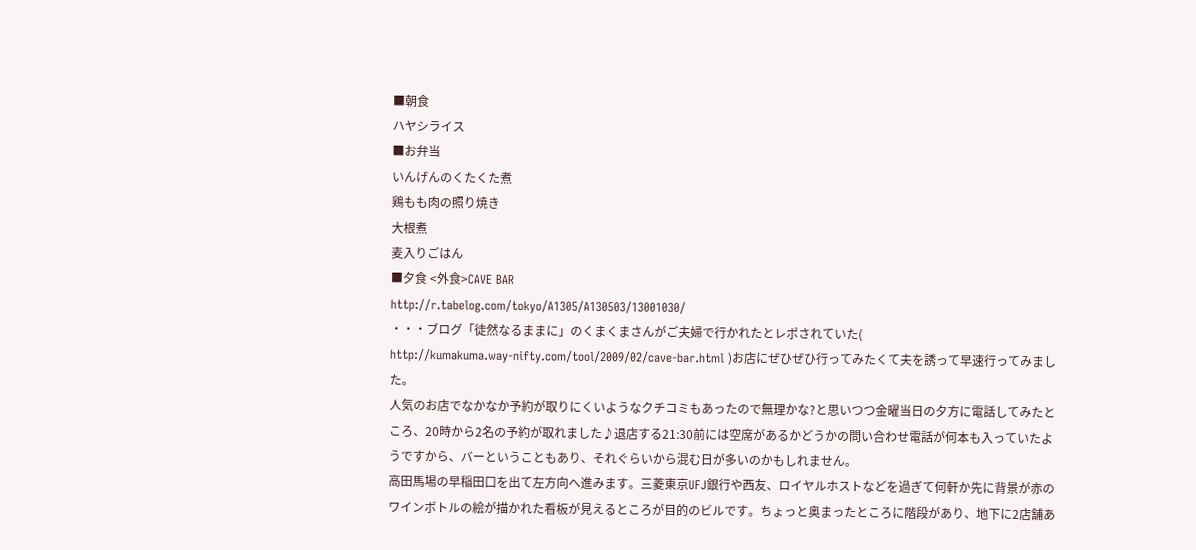■朝食
ハヤシライス
■お弁当
いんげんのくたくた煮
鶏もも肉の照り焼き
大根煮
麦入りごはん
■夕食 <外食>CAVE BAR
http://r.tabelog.com/tokyo/A1305/A130503/13001030/
・・・ブログ「徒然なるままに」のくまくまさんがご夫婦で行かれたとレポされていた(
http://kumakuma.way-nifty.com/tool/2009/02/cave-bar.html )お店にぜひぜひ行ってみたくて夫を誘って早速行ってみました。
人気のお店でなかなか予約が取りにくいようなクチコミもあったので無理かな?と思いつつ金曜当日の夕方に電話してみたところ、20時から2名の予約が取れました♪退店する21:30前には空席があるかどうかの問い合わせ電話が何本も入っていたようですから、バーということもあり、それぐらいから混む日が多いのかもしれません。
高田馬場の早稲田口を出て左方向へ進みます。三菱東京UFJ銀行や西友、ロイヤルホストなどを過ぎて何軒か先に背景が赤のワインボトルの絵が描かれた看板が見えるところが目的のビルです。ちょっと奥まったところに階段があり、地下に2店舗あ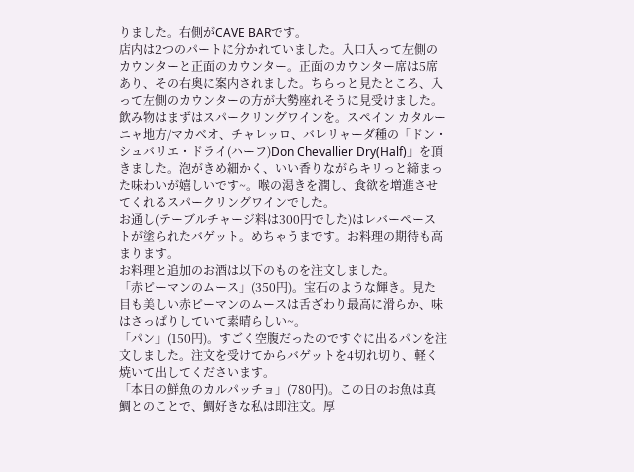りました。右側がCAVE BARです。
店内は2つのパートに分かれていました。入口入って左側のカウンターと正面のカウンター。正面のカウンター席は5席あり、その右奥に案内されました。ちらっと見たところ、入って左側のカウンターの方が大勢座れそうに見受けました。
飲み物はまずはスパークリングワインを。スペイン カタルーニャ地方/マカベオ、チャレッロ、バレリャーダ種の「ドン・シュバリエ・ドライ(ハーフ)Don Chevallier Dry(Half)」を頂きました。泡がきめ細かく、いい香りながらキリっと締まった味わいが嬉しいです~。喉の渇きを潤し、食欲を増進させてくれるスパークリングワインでした。
お通し(テーブルチャージ料は300円でした)はレバーペーストが塗られたバゲット。めちゃうまです。お料理の期待も高まります。
お料理と追加のお酒は以下のものを注文しました。
「赤ピーマンのムース」(350円)。宝石のような輝き。見た目も美しい赤ピーマンのムースは舌ざわり最高に滑らか、味はさっぱりしていて素晴らしい~。
「パン」(150円)。すごく空腹だったのですぐに出るパンを注文しました。注文を受けてからバゲットを4切れ切り、軽く焼いて出してくださいます。
「本日の鮮魚のカルパッチョ」(780円)。この日のお魚は真鯛とのことで、鯛好きな私は即注文。厚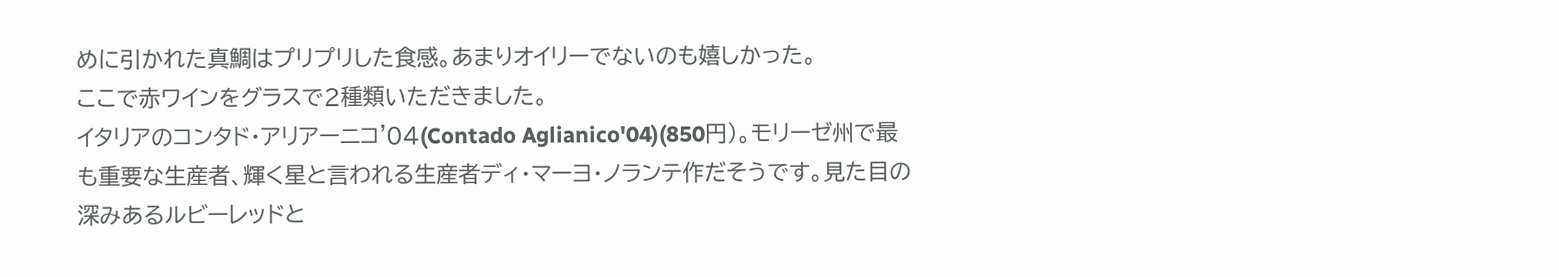めに引かれた真鯛はプリプリした食感。あまりオイリーでないのも嬉しかった。
ここで赤ワインをグラスで2種類いただきました。
イタリアのコンタド・アリアーニコ'04(Contado Aglianico'04)(850円)。モリーゼ州で最も重要な生産者、輝く星と言われる生産者ディ・マーヨ・ノランテ作だそうです。見た目の深みあるルビーレッドと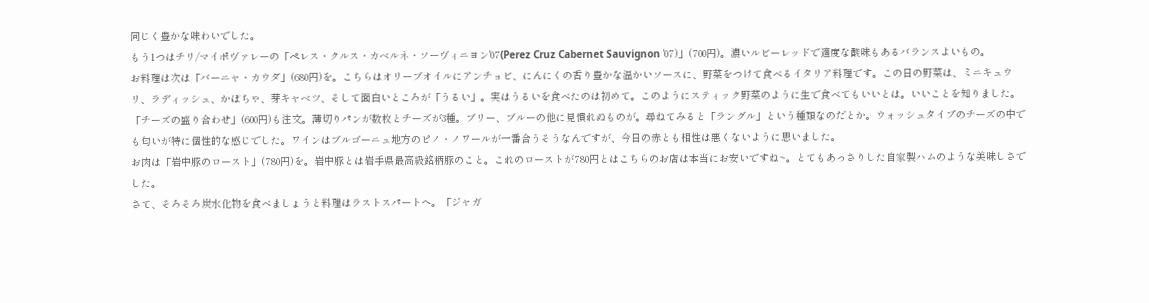同じく豊かな味わいでした。
もう1つはチリ/マイポヴァレーの「ペレス・クルス・カベルネ・ソーヴィニヨン'07(Perez Cruz Cabernet Sauvignon '07)」(700円)。濃いルビーレッドで適度な酸味もあるバランスよいもの。
お料理は次は「バーニャ・カウダ」(680円)を。こちらはオリーブオイルにアンチョビ、にんにくの香り豊かな温かいソースに、野菜をつけて食べるイタリア料理です。この日の野菜は、ミニキュウリ、ラディッシュ、かぼちゃ、芽キャベツ、そして面白いところが「うるい」。実はうるいを食べたのは初めて。このようにスティック野菜のように生で食べてもいいとは。いいことを知りました。
「チーズの盛り合わせ」(600円)も注文。薄切りパンが数枚とチーズが3種。ブリー、ブルーの他に見慣れぬものが。尋ねてみると「ラングル」という種類なのだとか。ウォッシュタイプのチーズの中でも匂いが特に個性的な感じでした。ワインはブルゴーニュ地方のピノ・ノワールが一番合うそうなんですが、今日の赤とも相性は悪くないように思いました。
お肉は「岩中豚のロースト」(780円)を。岩中豚とは岩手県最高級銘柄豚のこと。これのローストが780円とはこちらのお店は本当にお安いですね~。とてもあっさりした自家製ハムのような美味しさでした。
さて、そろそろ炭水化物を食べましょうと料理はラストスパートへ。「ジャガ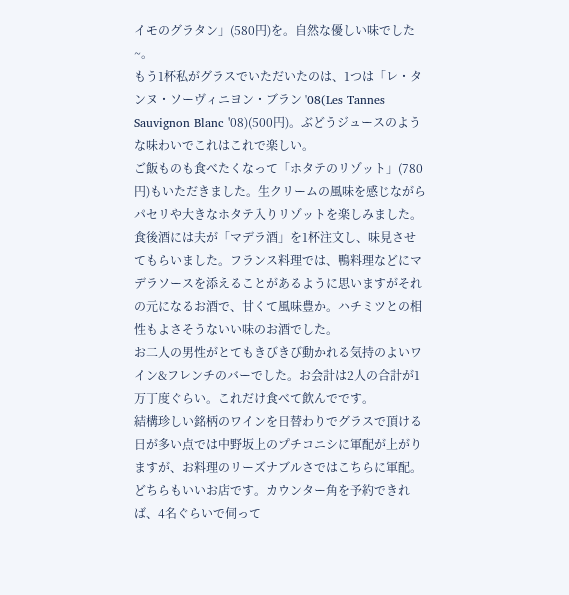イモのグラタン」(580円)を。自然な優しい味でした~。
もう1杯私がグラスでいただいたのは、1つは「レ・タンヌ・ソーヴィニヨン・ブラン '08(Les Tannes Sauvignon Blanc '08)(500円)。ぶどうジュースのような味わいでこれはこれで楽しい。
ご飯ものも食べたくなって「ホタテのリゾット」(780円)もいただきました。生クリームの風味を感じながらパセリや大きなホタテ入りリゾットを楽しみました。
食後酒には夫が「マデラ酒」を1杯注文し、味見させてもらいました。フランス料理では、鴨料理などにマデラソースを添えることがあるように思いますがそれの元になるお酒で、甘くて風味豊か。ハチミツとの相性もよさそうないい味のお酒でした。
お二人の男性がとてもきびきび動かれる気持のよいワイン&フレンチのバーでした。お会計は2人の合計が1万丁度ぐらい。これだけ食べて飲んでです。
結構珍しい銘柄のワインを日替わりでグラスで頂ける日が多い点では中野坂上のプチコニシに軍配が上がりますが、お料理のリーズナブルさではこちらに軍配。どちらもいいお店です。カウンター角を予約できれば、4名ぐらいで伺って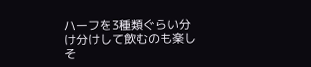ハーフを3種類ぐらい分け分けして飲むのも楽しそ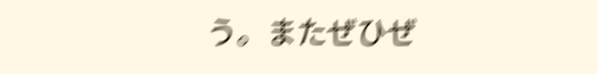う。またぜひぜ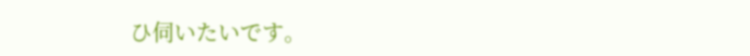ひ伺いたいです。